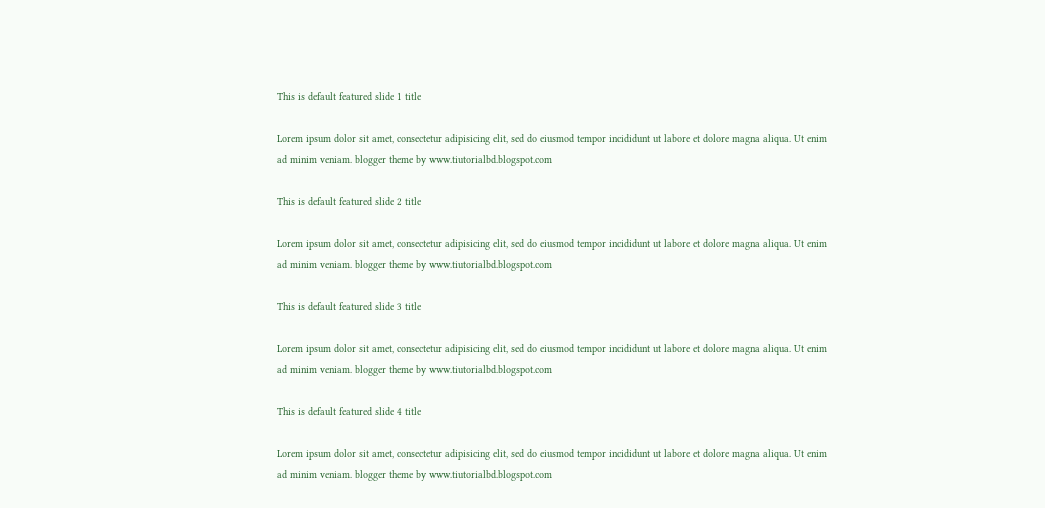This is default featured slide 1 title

Lorem ipsum dolor sit amet, consectetur adipisicing elit, sed do eiusmod tempor incididunt ut labore et dolore magna aliqua. Ut enim ad minim veniam. blogger theme by www.tiutorialbd.blogspot.com

This is default featured slide 2 title

Lorem ipsum dolor sit amet, consectetur adipisicing elit, sed do eiusmod tempor incididunt ut labore et dolore magna aliqua. Ut enim ad minim veniam. blogger theme by www.tiutorialbd.blogspot.com

This is default featured slide 3 title

Lorem ipsum dolor sit amet, consectetur adipisicing elit, sed do eiusmod tempor incididunt ut labore et dolore magna aliqua. Ut enim ad minim veniam. blogger theme by www.tiutorialbd.blogspot.com

This is default featured slide 4 title

Lorem ipsum dolor sit amet, consectetur adipisicing elit, sed do eiusmod tempor incididunt ut labore et dolore magna aliqua. Ut enim ad minim veniam. blogger theme by www.tiutorialbd.blogspot.com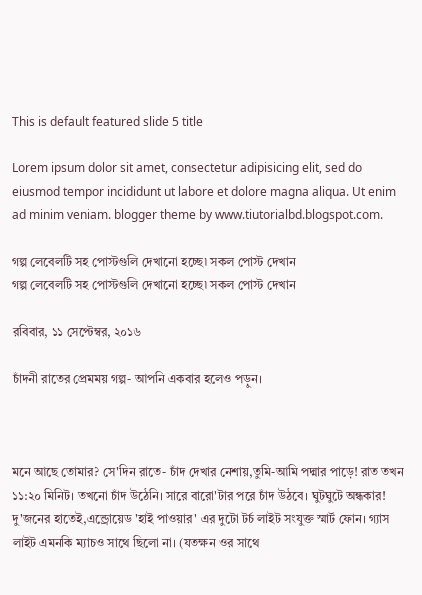This is default featured slide 5 title

Lorem ipsum dolor sit amet, consectetur adipisicing elit, sed do eiusmod tempor incididunt ut labore et dolore magna aliqua. Ut enim ad minim veniam. blogger theme by www.tiutorialbd.blogspot.com.

গল্প লেবেলটি সহ পোস্টগুলি দেখানো হচ্ছে৷ সকল পোস্ট দেখান
গল্প লেবেলটি সহ পোস্টগুলি দেখানো হচ্ছে৷ সকল পোস্ট দেখান

রবিবার, ১১ সেপ্টেম্বর, ২০১৬

চাঁদনী রাতের প্রেমময় গল্প- আপনি একবার হলেও পড়ুন।



মনে আছে তোমার? সে'দিন রাতে- চাঁদ দেখার নেশায়,তুমি-আমি পদ্মার পাড়ে! রাত তখন ১১:২০ মিনিট। তখনো চাঁদ উঠেনি। সারে বারো'টার পরে চাঁদ উঠবে। ঘুটঘুটে অন্ধকার! দু'জনের হাতেই,এন্ড্রোয়েড 'হাই পাওয়ার' এর দুটো টর্চ লাইট সংযুক্ত স্মার্ট ফোন। গ্যাস লাইট এমনকি ম্যাচও সাথে ছিলো না। (যতক্ষন ওর সাথে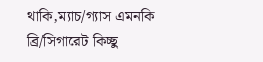থাকি,ম্যাচ/গ্যাস এমনকি ব্রি/সিগারেট কিচ্ছু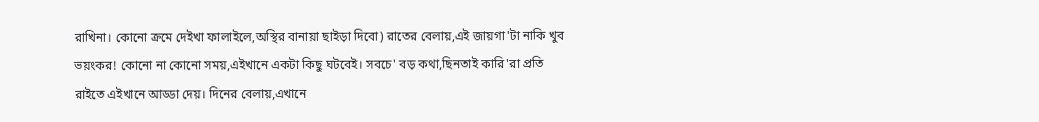রাখিনা। কোনো ক্রমে দেইখা ফালাইলে,অস্থির বানায়া ছাইড়া দিবো) রাতের বেলায়,এই জায়গা'টা নাকি খুব ভয়ংকর! কোনো না কোনো সময়,এইখানে একটা কিছু ঘটবেই। সবচে' বড় কথা,ছিনতাই কারি'রা প্রতি রাইতে এইখানে আড্ডা দেয়। দিনের বেলায়,এখানে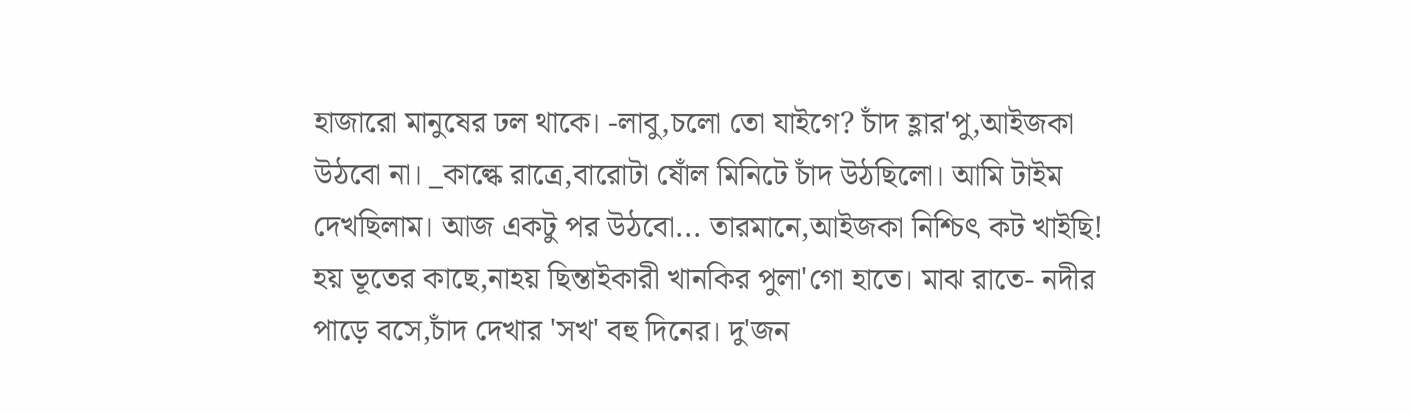হাজারো মানুষের ঢল থাকে। -লাবু,চলো তো যাইগে? চাঁদ হ্লার'পু,আইজকা উঠবো না। _কাল্কে রাত্রে,বারোটা ষোঁল মিনিটে চাঁদ উঠছিলো। আমি টাইম দেখছিলাম। আজ একটু পর উঠবো... তারমানে,আইজকা নিশ্চিৎ কট খাইছি! হয় ভূতের কাছে,নাহয় ছিন্তাইকারী খানকির পুলা'গো হাতে। মাঝ রাতে- নদীর পাড়ে বসে,চাঁদ দেখার 'সখ' বহু দিনের। দু'জন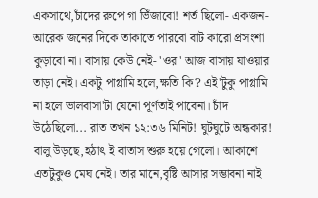একসাথে,চাঁদের রুপে গা ভিঁজাবো! শর্ত ছিলো- একজন-আরেক জনের দিকে তাকাতে পারবো বাট কারো প্রসংশা কুড়াবো না। বাসায় কেউ নেই- 'ওর' আজ বাসায় যাওয়ার তাড়া নেই। একটু পাগ্লামি হলে,ক্ষতি কি? এই'টুকু পাগ্লামি না হলে ভালবাসা'টা যেনো পূর্ণতাই পাবেনা। চাঁদ উঠেছিলো... রাত তখন ১২:৩৬ মিনিট! ঘুটঘুটে অন্ধকার! বালু উড়ছে,হঠাৎ ই বাতাস শুরু হয়ে গেলো। আকাশে এতটুকুও মেঘ নেই। তার মানে,বৃষ্টি আসার সম্ভাবনা নাই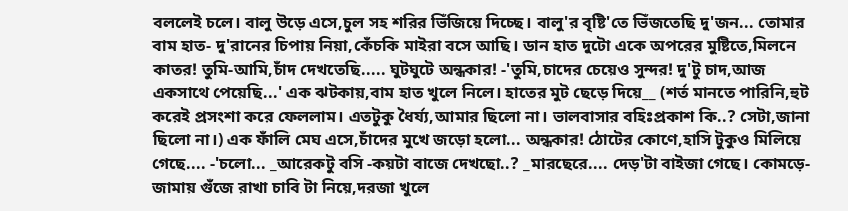বললেই চলে। বালু উড়ে এসে,চুল সহ শরির ভিঁজিয়ে দিচ্ছে। বালু'র বৃষ্টি'তে ভিঁজতেছি দু'জন... তোমার বাম হাত- দু'রানের চিপায় নিয়া,কেঁচকি মাইরা বসে আছি। ডান হাত দুটো একে অপরের মুষ্টিতে,মিলনে কাতর! তুমি-আমি,চাঁদ দেখতেছি..... ঘুটঘুটে অন্ধকার! -'তুমি,চাদের চেয়েও সুন্দর! দু'টু চাদ,আজ একসাথে পেয়েছি...' এক ঝটকায়,বাম হাত খুলে নিলে। হাতের মুট ছেড়ে দিয়ে__ (শর্ত মানতে পারিনি,হুট করেই প্রসংশা করে ফেললাম। এতটুকু ধৈর্য্য,আমার ছিলো না। ভালবাসার বহিঃপ্রকাশ কি..? সেটা,জানা ছিলো না।) এক ফাঁলি মেঘ এসে,চাঁদের মুখে জড়ো হলো... অন্ধকার! ঠোটের কোণে,হাসি টুকুও মিলিয়ে গেছে.... -'চলো... _আরেকটু বসি -কয়টা বাজে দেখছো..? _মারছেরে.... দেড়'টা বাইজা গেছে। কোমড়ে-জামায় গুঁজে রাখা চাবি টা নিয়ে,দরজা খুলে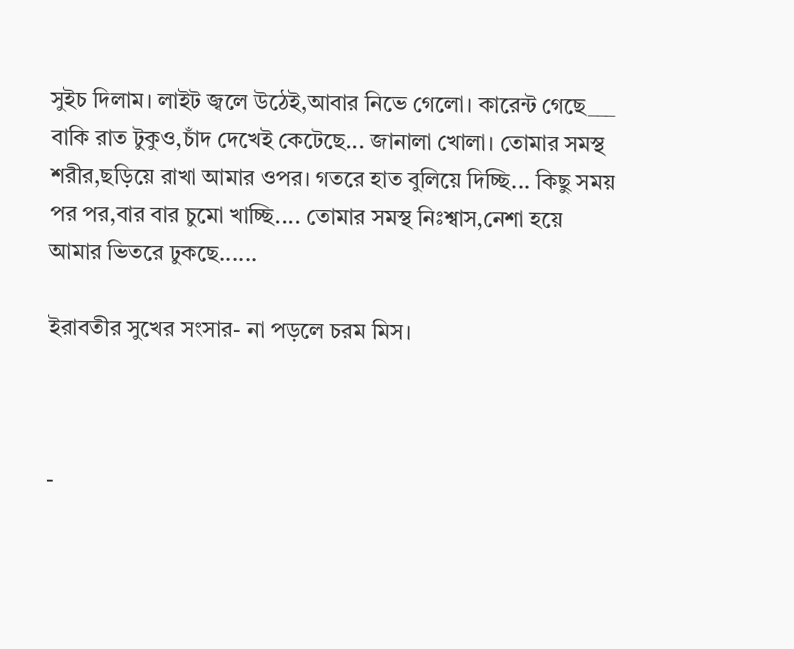সুইচ দিলাম। লাইট জ্বলে উঠেই,আবার নিভে গেলো। কারেন্ট গেছে___ বাকি রাত টুকুও,চাঁদ দেখেই কেটেছে... জানালা খোলা। তোমার সমস্থ শরীর,ছড়িয়ে রাখা আমার ওপর। গতরে হাত বুলিয়ে দিচ্ছি... কিছু সময় পর পর,বার বার চুমো খাচ্ছি.... তোমার সমস্থ নিঃশ্বাস,নেশা হয়ে আমার ভিতরে ঢুকছে......

ইরাবতীর সুখের সংসার- না পড়লে চরম মিস।



-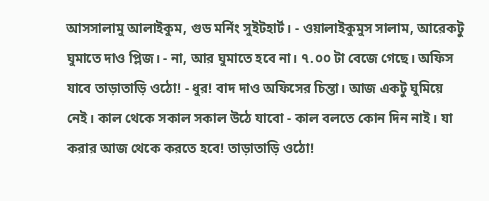আসসালামু আলাইকুম, গুড মর্নিং সুইটহার্ট। - ওয়ালাইকুমুস সালাম, আরেকটু ঘুমাতে দাও প্লিজ। - না, আর ঘুমাতে হবে না। ৭.০০ টা বেজে গেছে। অফিস যাবে তাড়াতাড়ি ওঠো! - ধুর! বাদ দাও অফিসের চিন্তা। আজ একটু ঘুমিয়ে নেই। কাল থেকে সকাল সকাল উঠে যাবো - কাল বলতে কোন দিন নাই। যা করার আজ থেকে করতে হবে! তাড়াতাড়ি ওঠো!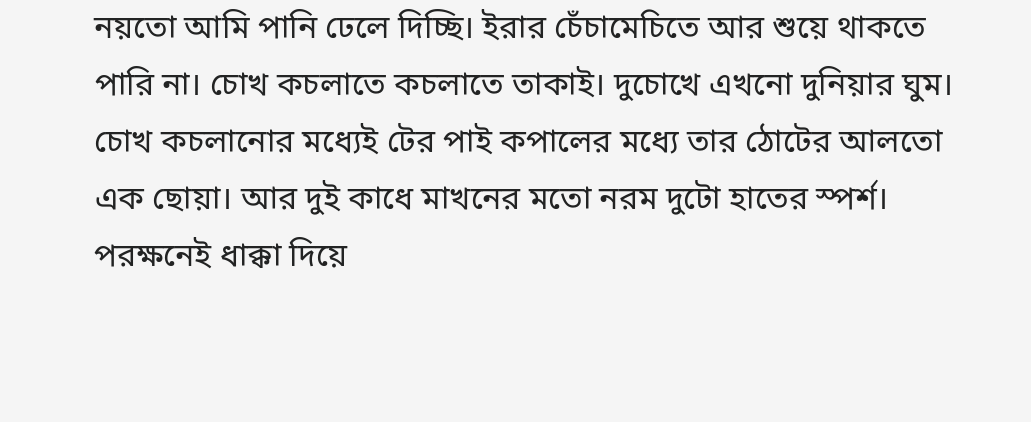নয়তো আমি পানি ঢেলে দিচ্ছি। ইরার চেঁচামেচিতে আর শুয়ে থাকতে পারি না। চোখ কচলাতে কচলাতে তাকাই। দুচোখে এখনো দুনিয়ার ঘুম। চোখ কচলানোর মধ্যেই টের পাই কপালের মধ্যে তার ঠোটের আলতো এক ছোয়া। আর দুই কাধে মাখনের মতো নরম দুটো হাতের স্পর্শ। পরক্ষনেই ধাক্কা দিয়ে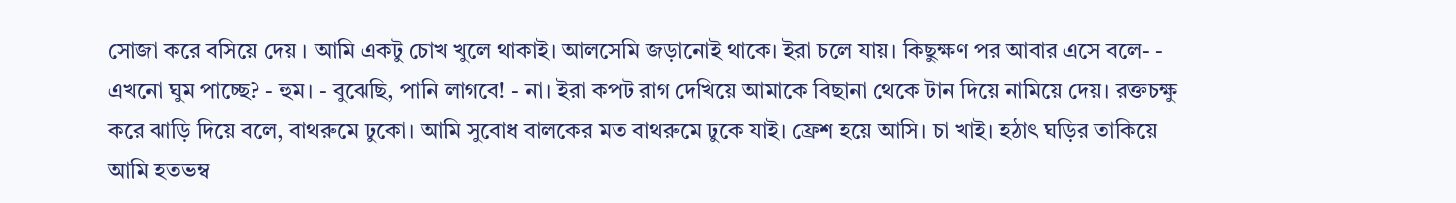সোজা করে বসিয়ে দেয় । আমি একটু চোখ খুলে থাকাই। আলসেমি জড়ানোই থাকে। ইরা চলে যায়। কিছুক্ষণ পর আবার এসে বলে- - এখনো ঘুম পাচ্ছে? - হুম। - বুঝেছি, পানি লাগবে! - না। ইরা কপট রাগ দেখিয়ে আমাকে বিছানা থেকে টান দিয়ে নামিয়ে দেয়। রক্তচক্ষু করে ঝাড়ি দিয়ে বলে, বাথরুমে ঢুকো। আমি সুবোধ বালকের মত বাথরুমে ঢুকে যাই। ফ্রেশ হয়ে আসি। চা খাই। হঠাৎ ঘড়ির তাকিয়ে আমি হতভম্ব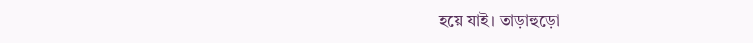হয়ে যাই। তাড়াহুড়ো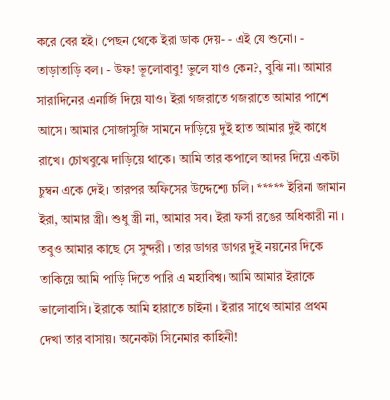করে বের হই। পেছন থেকে ইরা ডাক দেয়- - এই যে শুনো। - তাড়াতাড়ি বল। - উফ! ভূলোবাবু! ভুলে যাও কেন?, বুঝি না। আমার সারাদিনের এনার্জি দিয়ে যাও। ইরা গজরাতে গজরাতে আমার পাশে আসে। আমার সোজাসুজি সামনে দাড়িয়ে দুই হাত আমার দুই কাধে রাখে। চোখবুঝে দাড়িয়ে থাকে। আমি তার কপালে আদর দিয়ে একটা চুম্বন একে দেই। তারপর অফিসের উদ্দেশ্যে চলি। ***** ইরিনা জামান ইরা, আমার স্ত্রী। শুধু স্ত্রী না, আমার সব। ইরা ফর্সা রঙের অধিকারী না । তবুও আমার কাছে সে সুন্দরী । তার ডাগর ডাগর দুই নয়নের দিকে তাকিয়ে আমি পাড়ি দিতে পারি এ মহাবিশ্ব। আমি আমার ইরাকে ভালোবাসি। ইরাকে আমি হারাতে চাইনা । ইরার সাথে আমার প্রথম দেখা তার বাসায়। অনেকটা সিনেমার কাহিনী!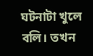ঘটনাটা খুলে বলি। তখন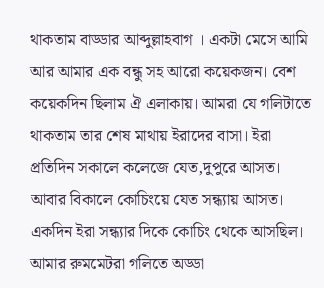থাকতাম বাড্ডার আব্দুল্লাহবাগ । একটা মেসে আমি আর আমার এক বন্ধু সহ আরো কয়েকজন। বেশ কয়েকদিন ছিলাম ঐ এলাকায়। আমরা যে গলিটাতে থাকতাম তার শেষ মাথায় ইরাদের বাসা। ইরা প্রতিদিন সকালে কলেজে যেত,দুপুরে আসত। আবার বিকালে কোচিংয়ে যেত সন্ধ্যায় আসত। একদিন ইরা সন্ধ্যার দিকে কোচিং থেকে আসছিল। আমার রুমমেটরা গলিতে অড্ডা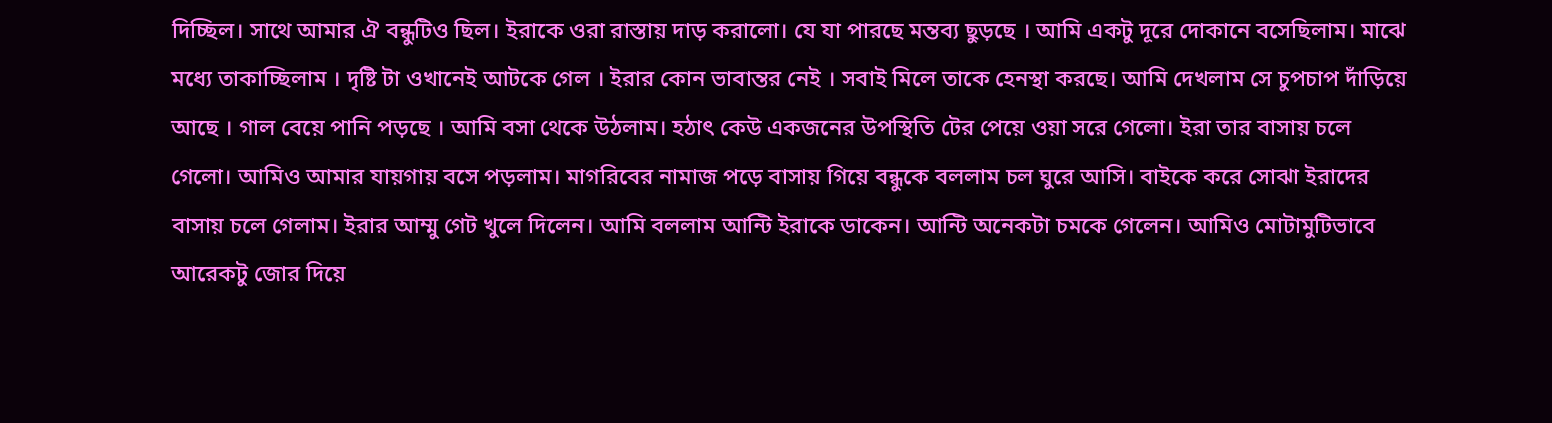দিচ্ছিল। সাথে আমার ঐ বন্ধুটিও ছিল। ইরাকে ওরা রাস্তায় দাড় করালো। যে যা পারছে মন্তব্য ছুড়ছে । আমি একটু দূরে দোকানে বসেছিলাম। মাঝে মধ্যে তাকাচ্ছিলাম । দৃষ্টি টা ওখানেই আটকে গেল । ইরার কোন ভাবান্তর নেই । সবাই মিলে তাকে হেনস্থা করছে। আমি দেখলাম সে চুপচাপ দাঁড়িয়ে আছে । গাল বেয়ে পানি পড়ছে । আমি বসা থেকে উঠলাম। হঠাৎ কেউ একজনের উপস্থিতি টের পেয়ে ওয়া সরে গেলো। ইরা তার বাসায় চলে গেলো। আমিও আমার যায়গায় বসে পড়লাম। মাগরিবের নামাজ পড়ে বাসায় গিয়ে বন্ধুকে বললাম চল ঘুরে আসি। বাইকে করে সোঝা ইরাদের বাসায় চলে গেলাম। ইরার আম্মু গেট খুলে দিলেন। আমি বললাম আন্টি ইরাকে ডাকেন। আন্টি অনেকটা চমকে গেলেন। আমিও মোটামুটিভাবে আরেকটু জোর দিয়ে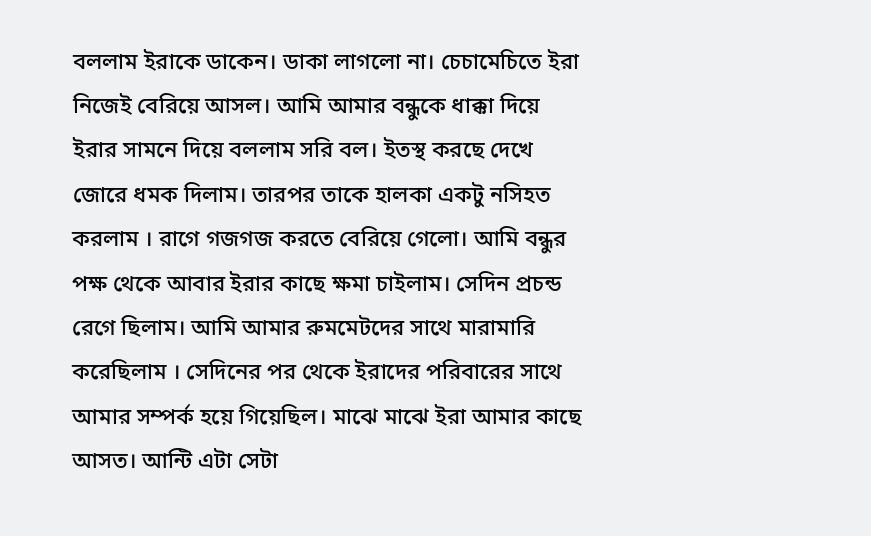বললাম ইরাকে ডাকেন। ডাকা লাগলো না। চেচামেচিতে ইরা নিজেই বেরিয়ে আসল। আমি আমার বন্ধুকে ধাক্কা দিয়ে ইরার সামনে দিয়ে বললাম সরি বল। ইতস্থ করছে দেখে জোরে ধমক দিলাম। তারপর তাকে হালকা একটু নসিহত করলাম । রাগে গজগজ করতে বেরিয়ে গেলো। আমি বন্ধুর পক্ষ থেকে আবার ইরার কাছে ক্ষমা চাইলাম। সেদিন প্রচন্ড রেগে ছিলাম। আমি আমার রুমমেটদের সাথে মারামারি করেছিলাম । সেদিনের পর থেকে ইরাদের পরিবারের সাথে আমার সম্পর্ক হয়ে গিয়েছিল। মাঝে মাঝে ইরা আমার কাছে আসত। আন্টি এটা সেটা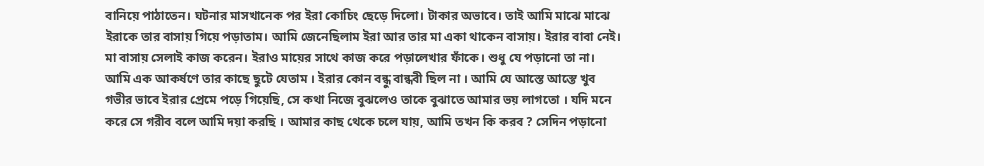বানিয়ে পাঠাতেন। ঘটনার মাসখানেক পর ইরা কোচিং ছেড়ে দিলো। টাকার অভাবে। তাই আমি মাঝে মাঝে ইরাকে তার বাসায় গিয়ে পড়াতাম। আমি জেনেছিলাম ইরা আর তার মা একা থাকেন বাসায়। ইরার বাবা নেই। মা বাসায় সেলাই কাজ করেন। ইরাও মায়ের সাথে কাজ করে পড়ালেখার ফাঁকে। শুধু যে পড়ানো তা না। আমি এক আকর্ষণে তার কাছে ছুটে যেতাম । ইরার কোন বন্ধু বান্ধবী ছিল না । আমি যে আস্তে আস্তে খুব গভীর ভাবে ইরার প্রেমে পড়ে গিয়েছি, সে কথা নিজে বুঝলেও তাকে বুঝাতে আমার ভয় লাগতো । যদি মনে করে সে গরীব বলে আমি দয়া করছি । আমার কাছ থেকে চলে যায়, আমি তখন কি করব ? সেদিন পড়ানো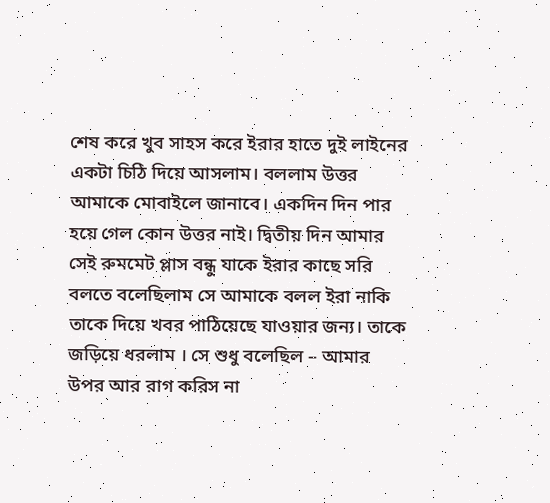শেষ করে খুব সাহস করে ইরার হাতে দুই লাইনের একটা চিঠি দিয়ে আসলাম। বললাম উত্তর আমাকে মোবাইলে জানাবে। একদিন দিন পার হয়ে গেল কোন উত্তর নাই। দ্বিতীয় দিন আমার সেই রুমমেট প্লাস বন্ধু যাকে ইরার কাছে সরি বলতে বলেছিলাম সে আমাকে বলল ইরা নাকি তাকে দিয়ে খবর পাঠিয়েছে যাওয়ার জন্য। তাকে জড়িয়ে ধরলাম । সে শুধু বলেছিল – আমার উপর আর রাগ করিস না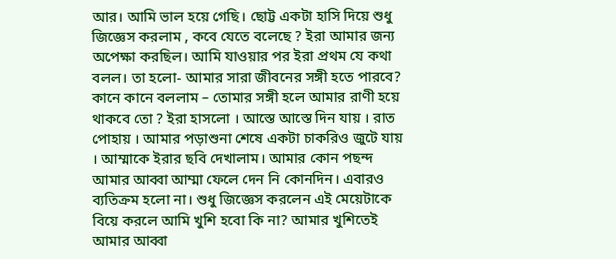আর। আমি ভাল হয়ে গেছি। ছোট্ট একটা হাসি দিয়ে শুধু জিজ্ঞেস করলাম , কবে যেতে বলেছে ? ইরা আমার জন্য অপেক্ষা করছিল। আমি যাওয়ার পর ইরা প্রথম যে কথা বলল। তা হলো- আমার সারা জীবনের সঙ্গী হতে পারবে? কানে কানে বললাম – তোমার সঙ্গী হলে আমার রাণী হয়ে থাকবে তো ? ইরা হাসলো । আস্তে আস্তে দিন যায় । রাত পোহায় । আমার পড়াশুনা শেষে একটা চাকরিও জুটে যায় । আম্মাকে ইরার ছবি দেখালাম। আমার কোন পছন্দ আমার আব্বা আম্মা ফেলে দেন নি কোনদিন। এবারও ব্যতিক্রম হলো না। শুধু জিজ্ঞেস করলেন এই মেয়েটাকে বিয়ে করলে আমি খুশি হবো কি না? আমার খুশিতেই আমার আব্বা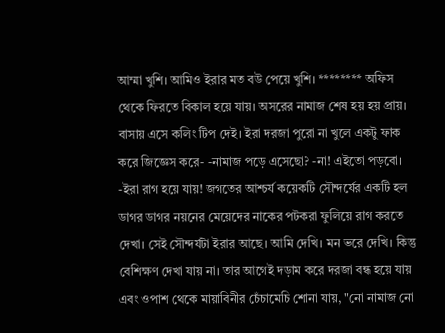আম্মা খুশি। আমিও ইরার মত বউ পেয়ে খুশি। ******** অফিস থেকে ফিরতে বিকাল হয়ে যায়। অসরের নামাজ শেষ হয় হয় প্রায়। বাসায় এসে কলিং টিপ দেই। ইরা দরজা পুরো না খুলে একটু ফাক করে জিজ্ঞেস করে- -নামাজ পড়ে এসেছো? -না! এইতো পড়বো। -ইরা রাগ হয়ে যায়! জগতের আশ্চর্য কয়েকটি সৌন্দর্যের একটি হল ডাগর ডাগর নয়নের মেয়েদের নাকের পটকরা ফুলিয়ে রাগ করতে দেখা। সেই সৌন্দর্যটা ইরার আছে। আমি দেখি। মন ভরে দেখি। কিন্তু বেশিক্ষণ দেখা যায় না। তার আগেই দড়াম করে দরজা বন্ধ হয়ে যায় এবং ওপাশ থেকে মায়াবিনীর চেঁচামেচি শোনা যায়, "নো নামাজ নো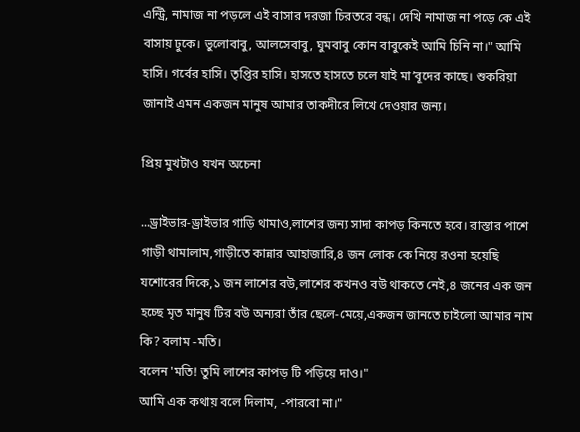এন্ট্রি, নামাজ না পড়লে এই বাসার দরজা চিরতরে বন্ধ। দেখি নামাজ না পড়ে কে এই বাসায় ঢুকে। ভুলোবাবু, আলসেবাবু, ঘুমবাবু কোন বাবুকেই আমি চিনি না।" আমি হাসি। গর্বের হাসি। তৃপ্তির হাসি। হাসতে হাসতে চলে যাই মা’বূদের কাছে। শুকরিয়া জানাই এমন একজন মানুষ আমার তাকদীরে লিখে দেওয়ার জন্য।

প্রিয় মুখটাও যখন অচেনা

...ড্রাইভার-ড্রাইভার গাড়ি থামাও,লাশের জন্য সাদা কাপড় কিনতে হবে। রাস্তার পাশে গাড়ী থামালাম,গাড়ীতে কান্নার আহাজারি,৪ জন লোক কে নিয়ে রওনা হয়েছি যশোরের দিকে,১ জন লাশের বউ,লাশের কখনও বউ থাকতে নেই,৪ জনের এক জন হচ্ছে মৃত মানুষ টির বউ অন্যরা তাঁর ছেলে-মেয়ে,একজন জানতে চাইলো আমার নাম কি? বলাম -মতি।
বলেন 'মতি! তুমি লাশের কাপড় টি পড়িয়ে দাও।"
আমি এক কথায় বলে দিলাম, -পারবো না।"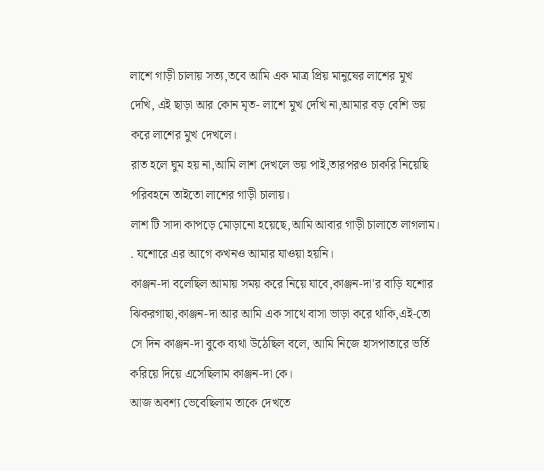লাশে গাড়ী চালায় সত্য,তবে আমি এক মাত্র প্রিয় মানুষের লাশের মুখ দেখি, এই ছাড়া আর কোন মৃত- লাশে মুখ দেখি না,আমার বড় বেশি ভয় করে লাশের মুখ দেখলে।
রাত হলে ঘুম হয় না,আমি লাশ দেখলে ভয় পাই,তারপরও চাকরি নিয়েছি পরিবহনে তাইতো লাশের গাড়ী চালায়।
লাশ টি সাদা কাপড়ে মোড়ানো হয়েছে,আমি আবার গাড়ী চালাতে লাগলাম। . যশোরে এর আগে কখনও আমার যাওয়া হয়নি।
কাঞ্জন-দা বলেছিল আমায় সময় করে নিয়ে যাবে,কাঞ্জন-দা'র বাড়ি যশোর ঝিকরগাছা,কাঞ্জন-দা আর আমি এক সাথে বাসা ভাড়া করে থাকি,এই-তো সে দিন কাঞ্জন-দা বুকে ব্যথা উঠেছিল বলে, আমি নিজে হাসপাতারে ভর্তি করিয়ে দিয়ে এসেছিলাম কাঞ্জন-দা কে।
আজ অবশ্য ভেবেছিলাম তাকে দেখতে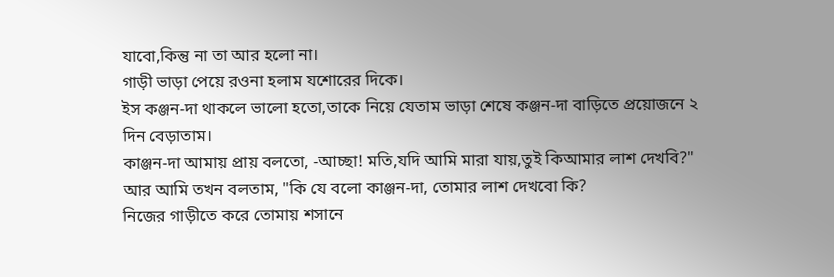যাবো,কিন্তু না তা আর হলো না।
গাড়ী ভাড়া পেয়ে রওনা হলাম যশোরের দিকে।
ইস কঞ্জন-দা থাকলে ভালো হতো,তাকে নিয়ে যেতাম ভাড়া শেষে কঞ্জন-দা বাড়িতে প্রয়োজনে ২ দিন বেড়াতাম।
কাঞ্জন-দা আমায় প্রায় বলতো, -আচ্ছা! মতি,যদি আমি মারা যায়,তুই কিআমার লাশ দেখবি?" আর আমি তখন বলতাম, "কি যে বলো কাঞ্জন-দা, তোমার লাশ দেখবো কি?
নিজের গাড়ীতে করে তোমায় শসানে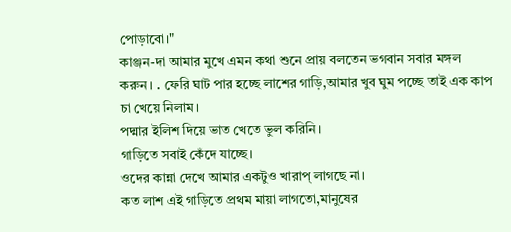পোড়াবো।"
কাঞ্জন-দা আমার মুখে এমন কথা শুনে প্রায় বলতেন ভগবান সবার মঙ্গল করুন। . ফেরি ঘাট পার হচ্ছে লাশের গাড়ি,আমার খুব ঘুম পচ্ছে তাই এক কাপ চা খেয়ে নিলাম।
পদ্মার ইলিশ দিয়ে ভাত খেতে ভুল করিনি।
গাড়িতে সবাই কেঁদে যাচ্ছে।
ওদের কান্না দেখে আমার একটুও খারাপ্ লাগছে না।
কত লাশ এই গাড়িতে প্রথম মায়া লাগতো,মানুষের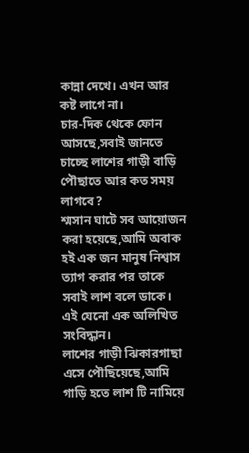কান্না দেখে। এখন আর কষ্ট লাগে না।
চার-দিক থেকে ফোন আসছে,সবাই জানতে চাচ্ছে লাশের গাড়ী বাড়ি পৌছাতে আর কত সময় লাগবে?
শ্মসান ঘাটে সব আয়োজন করা হয়েছে,আমি অবাক হই এক জন মানুষ নিশ্বাস ত্যাগ করার পর তাকে সবাই লাশ বলে ডাকে।
এই যেনো এক অলিখিত সংবিদ্ধান।
লাশের গাড়ী ঝিকারগাছা এসে পৌছিয়েছে,আমি গাড়ি হতে লাশ টি নামিয়ে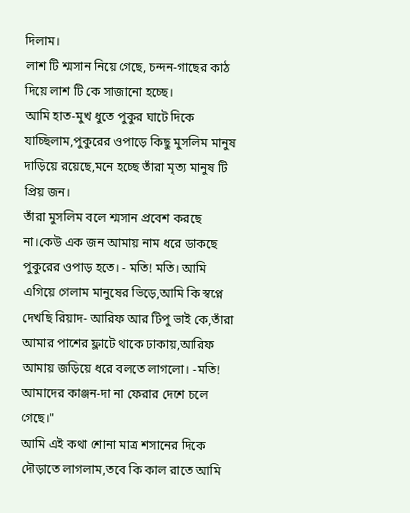দিলাম।
লাশ টি শ্মসান নিয়ে গেছে, চন্দন-গাছের কাঠ দিয়ে লাশ টি কে সাজানো হচ্ছে।
আমি হাত-মুখ ধুতে পুকুর ঘাটে দিকে যাচ্ছিলাম,পুকুরের ওপাড়ে কিছু মুসলিম মানুষ দাড়িয়ে রয়েছে,মনে হচ্ছে তাঁরা মৃত্য মানুষ টি প্রিয় জন।
তাঁরা মুসলিম বলে শ্মসান প্রবেশ করছে না।কেউ এক জন আমায় নাম ধরে ডাকছে পুকুরের ওপাড় হতে। - মতি! মতি। আমি এগিয়ে গেলাম মানুষের ভিড়ে,আমি কি স্বপ্নে দেখছি রিয়াদ- আরিফ আর টিপু ভাই কে,তাঁরা আমার পাশের ফ্লাটে থাকে ঢাকায়,আরিফ আমায় জড়িয়ে ধরে বলতে লাগলো। -মতি! আমাদের কাঞ্জন-দা না ফেরার দেশে চলে গেছে।"
আমি এই কথা শোনা মাত্র শসানের দিকে দৌড়াতে লাগলাম,তবে কি কাল রাতে আমি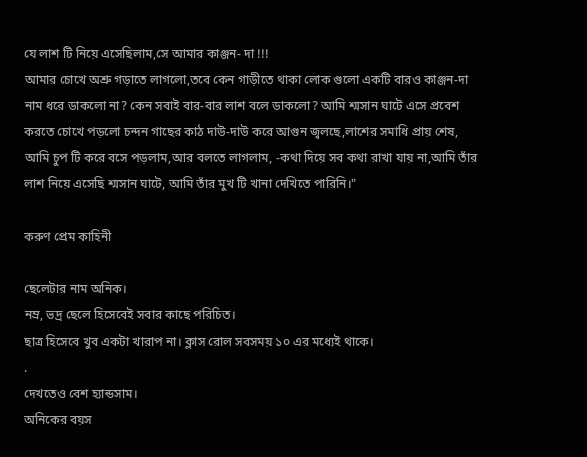যে লাশ টি নিয়ে এসেছিলাম,সে আমার কাঞ্জন- দা !!!
আমার চোখে অশ্রু গড়াতে লাগলো,তবে কেন গাড়ীতে থাকা লোক গুলো একটি বারও কাঞ্জন-দা নাম ধরে ডাকলো না? কেন সবাই বার-বার লাশ বলে ডাকলো? আমি শ্মসান ঘাটে এসে প্রবেশ করতে চোখে পড়লো চন্দন গাছের কাঠ দাউ-দাউ করে আগুন জ্বলছে,লাশের সমাধি প্রায় শেষ, আমি চুপ টি করে বসে পড়লাম,আর বলতে লাগলাম, -কথা দিয়ে সব কথা রাখা যায় না,আমি তাঁর লাশ নিয়ে এসেছি শ্মসান ঘাটে, আমি তাঁর মুখ টি খানা দেখিতে পারিনি।"

করুণ প্রেম কাহিনী

ছেলেটার নাম অনিক।
নম্র, ভদ্র ছেলে হিসেবেই সবার কাছে পরিচিত।
ছাত্র হিসেবে খুব একটা খারাপ না। ক্লাস রোল সবসময় ১০ এর মধ্যেই থাকে।
.
দেখতেও বেশ হ্যান্ডসাম।
অনিকের বয়স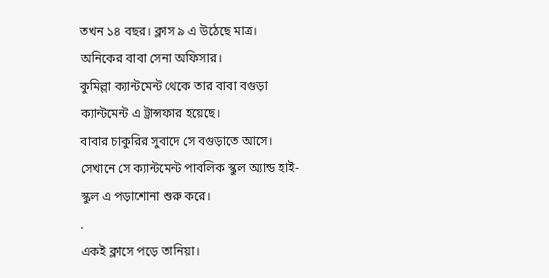তখন ১৪ বছর। ক্লাস ৯ এ উঠেছে মাত্র।
অনিকের বাবা সেনা অফিসার।
কুমিল্লা ক্যান্টমেন্ট থেকে তার বাবা বগুড়া ক্যান্টমেন্ট এ ট্রান্সফার হয়েছে।
বাবার চাকুরির সুবাদে সে বগুড়াতে আসে।
সেখানে সে ক্যান্টমেন্ট পাবলিক স্কুল অ্যান্ড হাই-স্কুল এ পড়াশোনা শুরু করে।
.
একই ক্লাসে পড়ে তানিয়া।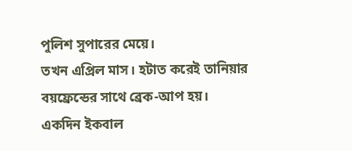পুলিশ সুপারের মেয়ে।
তখন এপ্রিল মাস। হটাত করেই তানিয়ার বয়ফ্রেন্ডের সাথে ব্রেক-আপ হয়।
একদিন ইকবাল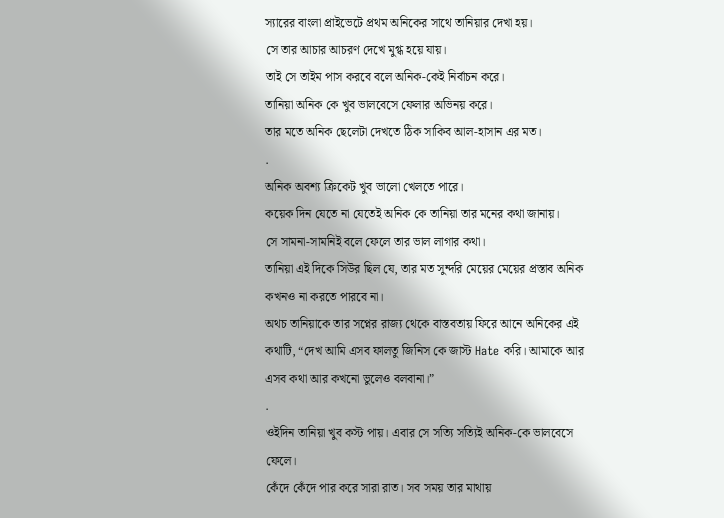স্যারের বাংলা প্রাইভেটে প্রথম অনিকের সাথে তানিয়ার দেখা হয়।
সে তার আচার আচরণ দেখে মুগ্ধ হয়ে যায়।
তাই সে তাইম পাস করবে বলে অনিক-কেই নির্বাচন করে।
তানিয়া অনিক কে খুব ভালবেসে ফেলার অভিনয় করে।
তার মতে অনিক ছেলেটা দেখতে ঠিক সাকিব আল-হাসান এর মত।
.
অনিক অবশ্য ক্রিকেট খুব ভালো খেলতে পারে।
কয়েক দিন যেতে না যেতেই অনিক কে তানিয়া তার মনের কথা জানায়।
সে সামনা-সামনিই বলে ফেলে তার ভাল লাগার কথা।
তানিয়া এই দিকে সিউর ছিল যে, তার মত সুন্দরি মেয়ের মেয়ের প্রস্তাব অনিক কখনও না করতে পারবে না।
অথচ তানিয়াকে তার সপ্নের রাজ্য থেকে বাস্তবতায় ফিরে আনে অনিকের এই কথাটি, “দেখ আমি এসব ফালতু জিনিস কে জাস্ট Hate করি। আমাকে আর এসব কথা আর কখনো ভুলেও বলবানা।”
.
ওইদিন তানিয়া খুব কস্ট পায়। এবার সে সত্যি সত্যিই অনিক-কে ভালবেসে ফেলে।
কেঁদে কেঁদে পার করে সারা রাত। সব সময় তার মাথায়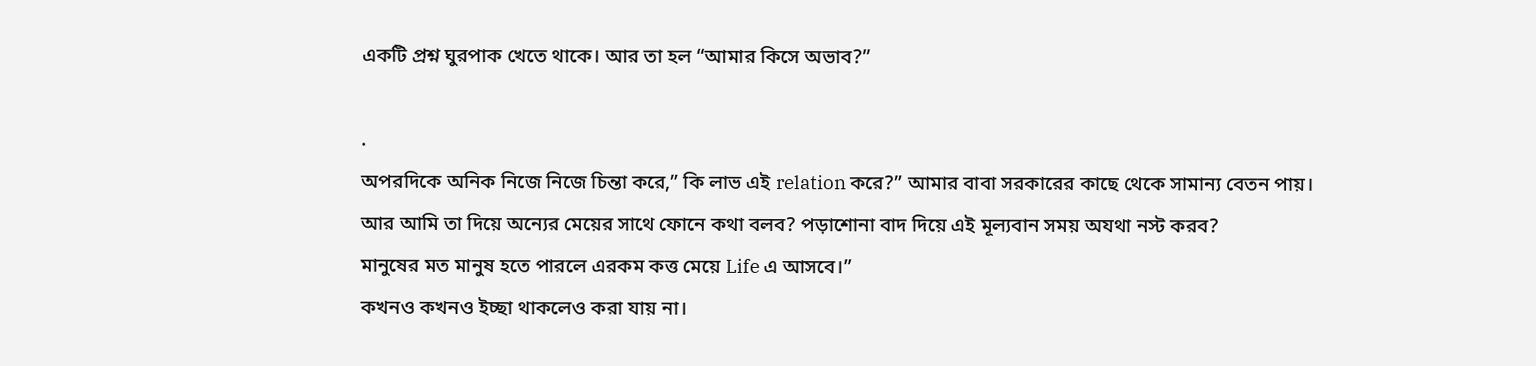একটি প্রশ্ন ঘুরপাক খেতে থাকে। আর তা হল “আমার কিসে অভাব?”

.
অপরদিকে অনিক নিজে নিজে চিন্তা করে,” কি লাভ এই relation করে?” আমার বাবা সরকারের কাছে থেকে সামান্য বেতন পায়।
আর আমি তা দিয়ে অন্যের মেয়ের সাথে ফোনে কথা বলব? পড়াশোনা বাদ দিয়ে এই মূল্যবান সময় অযথা নস্ট করব?
মানুষের মত মানুষ হতে পারলে এরকম কত্ত মেয়ে Life এ আসবে।”
কখনও কখনও ইচ্ছা থাকলেও করা যায় না।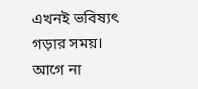এখনই ভবিষ্যৎ গড়ার সময়।
আগে না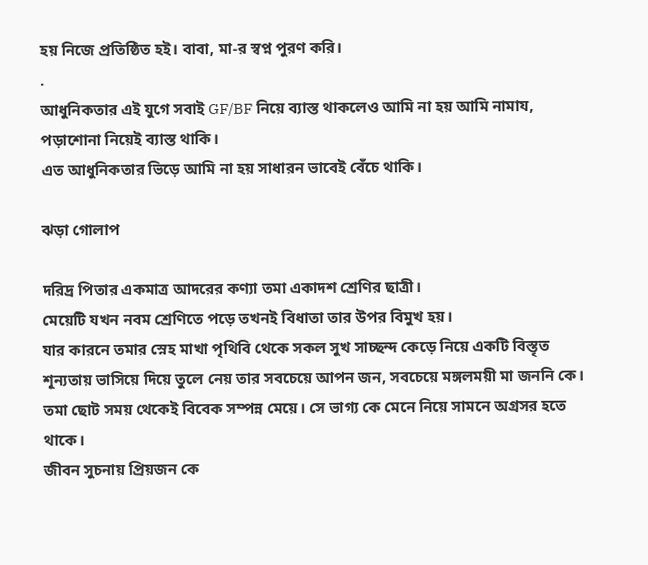হয় নিজে প্রতিষ্ঠিত হই। বাবা, মা-র স্বপ্ন পুরণ করি।
.
আধুনিকতার এই যুগে সবাই GF/BF নিয়ে ব্যাস্ত থাকলেও আমি না হয় আমি নামায, পড়াশোনা নিয়েই ব্যাস্ত থাকি।
এত আধুনিকতার ভিড়ে আমি না হয় সাধারন ভাবেই বেঁচে থাকি।

ঝড়া গোলাপ

দরিদ্র পিতার একমাত্র আদরের কণ্যা তমা একাদশ শ্রেণির ছাত্রী।
মেয়েটি যখন নবম শ্রেণিতে পড়ে তখনই বিধাতা তার উপর বিমুখ হয়।
যার কারনে তমার স্নেহ মাখা পৃথিবি থেকে সকল সুখ সাচ্ছন্দ কেড়ে নিয়ে একটি বিস্তৃত শূন্যতায় ভাসিয়ে দিয়ে তুলে নেয় তার সবচেয়ে আপন জন, সবচেয়ে মঙ্গলময়ী মা জননি কে।
তমা ছোট সময় থেকেই বিবেক সম্পন্ন মেয়ে। সে ভাগ্য কে মেনে নিয়ে সামনে অগ্রসর হতে থাকে।
জীবন সুচনায় প্রিয়জন কে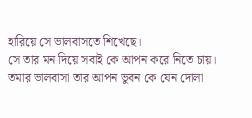হারিয়ে সে ভালবাসতে শিখেছে।
সে তার মন দিয়ে সবাই কে আপন করে নিতে চায়।
তমার ভালবাসা তার আপন ভুবন কে যেন দোলা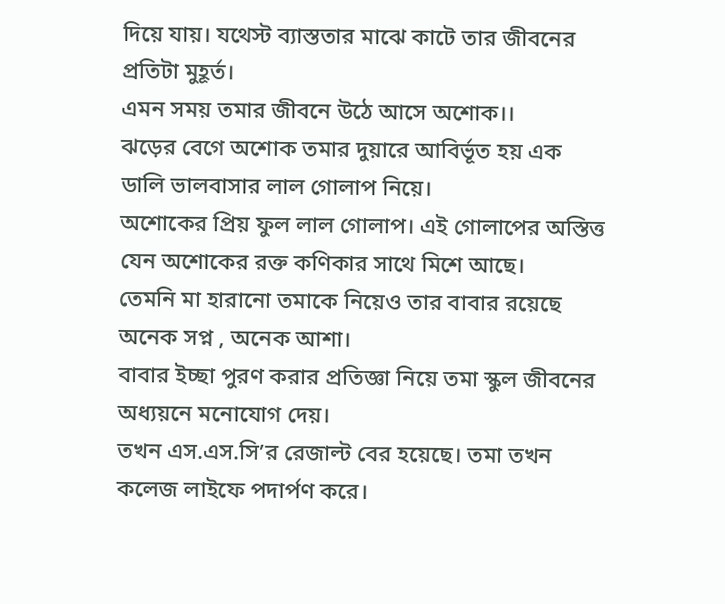দিয়ে যায়। যথেস্ট ব্যাস্ততার মাঝে কাটে তার জীবনের প্রতিটা মুহূর্ত।
এমন সময় তমার জীবনে উঠে আসে অশোক।।
ঝড়ের বেগে অশোক তমার দুয়ারে আবির্ভূত হয় এক ডালি ভালবাসার লাল গোলাপ নিয়ে।
অশোকের প্রিয় ফুল লাল গোলাপ। এই গোলাপের অস্তিত্ত যেন অশোকের রক্ত কণিকার সাথে মিশে আছে।
তেমনি মা হারানো তমাকে নিয়েও তার বাবার রয়েছে অনেক সপ্ন , অনেক আশা।
বাবার ইচ্ছা পুরণ করার প্রতিজ্ঞা নিয়ে তমা স্কুল জীবনের অধ্যয়নে মনোযোগ দেয়।
তখন এস.এস.সি’র রেজাল্ট বের হয়েছে। তমা তখন কলেজ লাইফে পদার্পণ করে।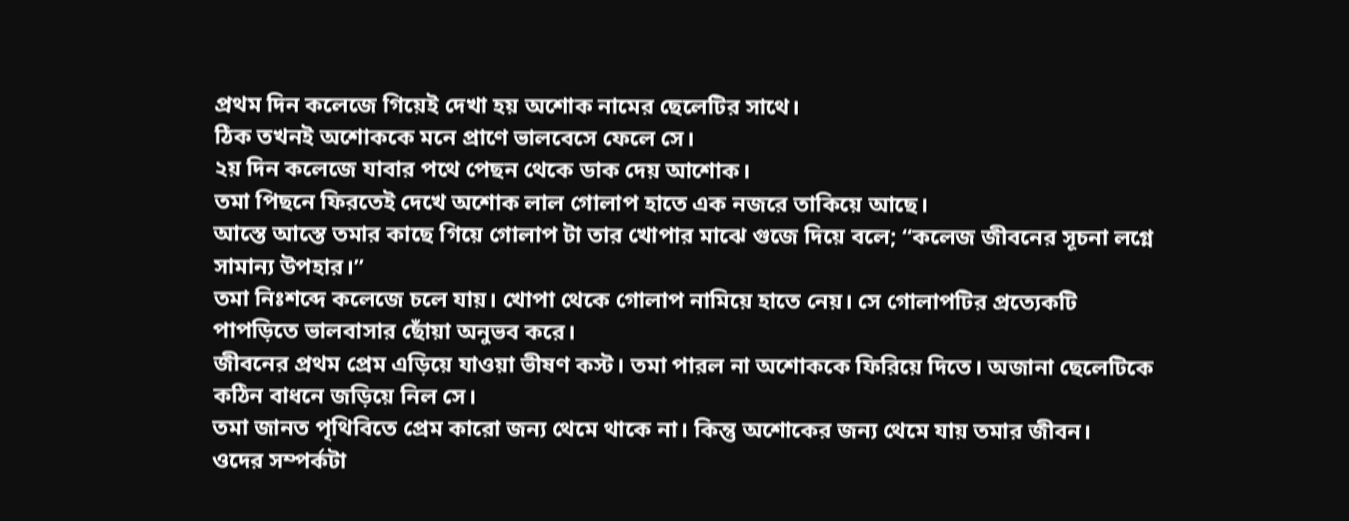প্রথম দিন কলেজে গিয়েই দেখা হয় অশোক নামের ছেলেটির সাথে।
ঠিক তখনই অশোককে মনে প্রাণে ভালবেসে ফেলে সে।
২য় দিন কলেজে যাবার পথে পেছন থেকে ডাক দেয় আশোক।
তমা পিছনে ফিরতেই দেখে অশোক লাল গোলাপ হাতে এক নজরে তাকিয়ে আছে।
আস্তে আস্তে তমার কাছে গিয়ে গোলাপ টা তার খোপার মাঝে গুজে দিয়ে বলে; “কলেজ জীবনের সূচনা লগ্নে সামান্য উপহার।”
তমা নিঃশব্দে কলেজে চলে যায়। খোপা থেকে গোলাপ নামিয়ে হাতে নেয়। সে গোলাপটির প্রত্যেকটি পাপড়িতে ভালবাসার ছোঁয়া অনুভব করে।
জীবনের প্রথম প্রেম এড়িয়ে যাওয়া ভীষণ কস্ট। তমা পারল না অশোককে ফিরিয়ে দিতে। অজানা ছেলেটিকে কঠিন বাধনে জড়িয়ে নিল সে।
তমা জানত পৃথিবিতে প্রেম কারো জন্য থেমে থাকে না। কিন্তু অশোকের জন্য থেমে যায় তমার জীবন।
ওদের সম্পর্কটা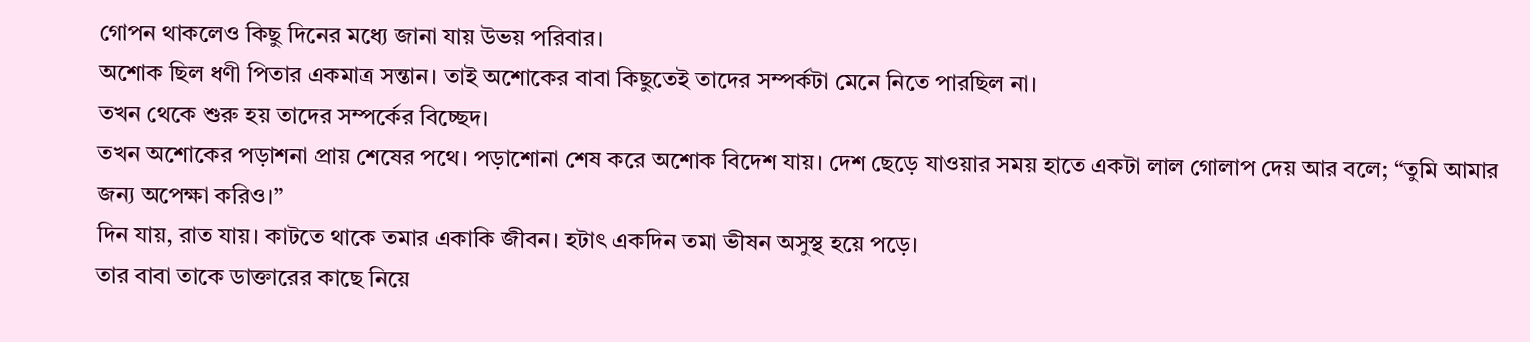গোপন থাকলেও কিছু দিনের মধ্যে জানা যায় উভয় পরিবার।
অশোক ছিল ধণী পিতার একমাত্র সন্তান। তাই অশোকের বাবা কিছুতেই তাদের সম্পর্কটা মেনে নিতে পারছিল না।
তখন থেকে শুরু হয় তাদের সম্পর্কের বিচ্ছেদ।
তখন অশোকের পড়াশনা প্রায় শেষের পথে। পড়াশোনা শেষ করে অশোক বিদেশ যায়। দেশ ছেড়ে যাওয়ার সময় হাতে একটা লাল গোলাপ দেয় আর বলে; “তুমি আমার জন্য অপেক্ষা করিও।”
দিন যায়, রাত যায়। কাটতে থাকে তমার একাকি জীবন। হটাৎ একদিন তমা ভীষন অসুস্থ হয়ে পড়ে।
তার বাবা তাকে ডাক্তারের কাছে নিয়ে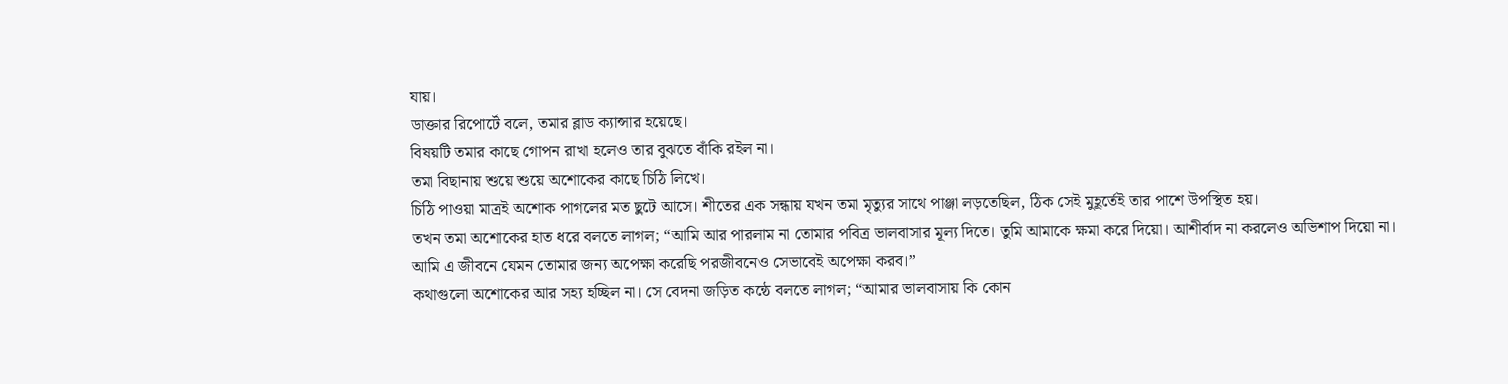যায়।
ডাক্তার রিপোর্টে বলে, তমার ব্লাড ক্যান্সার হয়েছে।
বিষয়টি তমার কাছে গোপন রাখা হলেও তার বুঝতে বাঁকি রইল না।
তমা বিছানায় শুয়ে শুয়ে অশোকের কাছে চিঠি লিখে।
চিঠি পাওয়া মাত্রই অশোক পাগলের মত ছুটে আসে। শীতের এক সন্ধায় যখন তমা মৃত্যুর সাথে পাঞ্জা লড়তেছিল, ঠিক সেই মুহূর্তেই তার পাশে উপস্থিত হয়।
তখন তমা অশোকের হাত ধরে বলতে লাগল; “আমি আর পারলাম না তোমার পবিত্র ভালবাসার মূল্য দিতে। তুমি আমাকে ক্ষমা করে দিয়ো। আশীর্বাদ না করলেও অভিশাপ দিয়ো না।
আমি এ জীবনে যেমন তোমার জন্য অপেক্ষা করেছি পরজীবনেও সেভাবেই অপেক্ষা করব।”
কথাগুলো অশোকের আর সহ্য হচ্ছিল না। সে বেদনা জড়িত কন্ঠে বলতে লাগল; “আমার ভালবাসায় কি কোন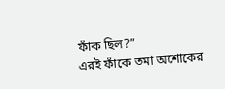ফাঁক ছিল?”
এরই ফাঁকে তমা অশোকের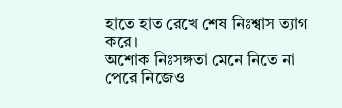হাতে হাত রেখে শেষ নিঃশ্বাস ত্যাগ করে।
অশোক নিঃসঙ্গতা মেনে নিতে না পেরে নিজেও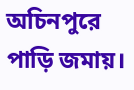অচিনপুরে পাড়ি জমায়।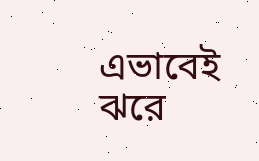এভাবেই ঝরে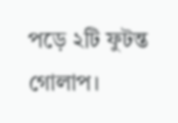পড়ে ২টি ফুটন্ত গোলাপ।